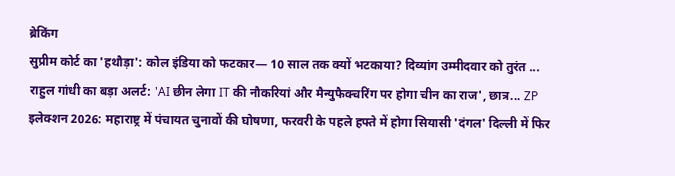ब्रेकिंग
सुप्रीम कोर्ट का 'हथौड़ा': कोल इंडिया को फटकार— 10 साल तक क्यों भटकाया? दिव्यांग उम्मीदवार को तुरंत ... राहुल गांधी का बड़ा अलर्ट: 'AI छीन लेगा IT की नौकरियां और मैन्युफैक्चरिंग पर होगा चीन का राज', छात्र... ZP इलेक्शन 2026: महाराष्ट्र में पंचायत चुनावों की घोषणा, फरवरी के पहले हफ्ते में होगा सियासी 'दंगल' दिल्ली में फिर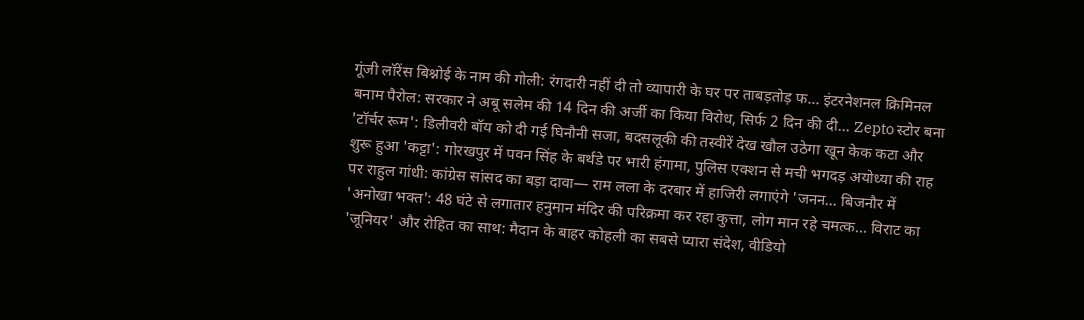गूंजी लॉरेंस बिश्नोई के नाम की गोली: रंगदारी नहीं दी तो व्यापारी के घर पर ताबड़तोड़ फ... इंटरनेशनल क्रिमिनल बनाम पैरोल: सरकार ने अबू सलेम की 14 दिन की अर्जी का किया विरोध, सिर्फ 2 दिन की दी... Zepto स्टोर बना 'टॉर्चर रूम': डिलीवरी बॉय को दी गई घिनौनी सजा, बदसलूकी की तस्वीरें देख खौल उठेगा खून केक कटा और शुरू हुआ 'कट्टा': गोरखपुर में पवन सिंह के बर्थडे पर भारी हंगामा, पुलिस एक्शन से मची भगदड़ अयोध्या की राह पर राहुल गांधी: कांग्रेस सांसद का बड़ा दावा— राम लला के दरबार में हाजिरी लगाएंगे 'जनन... बिजनौर में 'अनोखा भक्त': 48 घंटे से लगातार हनुमान मंदिर की परिक्रमा कर रहा कुत्ता, लोग मान रहे चमत्क... विराट का 'जूनियर' और रोहित का साथ: मैदान के बाहर कोहली का सबसे प्यारा संदेश, वीडियो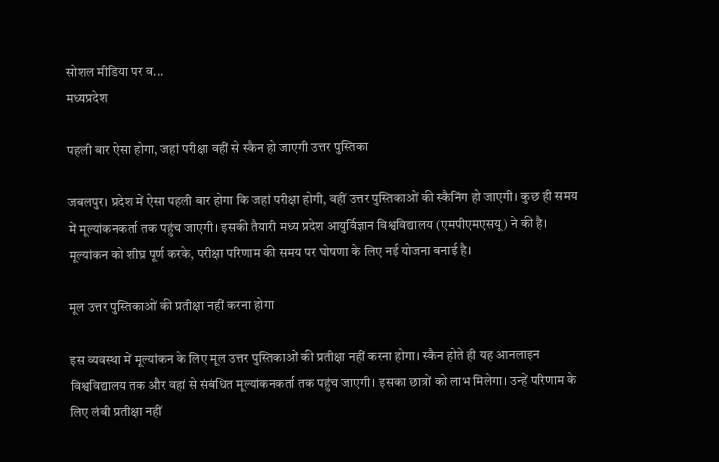सोशल मीडिया पर व...
मध्यप्रदेश

पहली बार ऐसा होगा, जहां परीक्षा वहीं से स्कैन हो जाएगी उत्तर पुस्तिका

जबलपुर। प्रदेश में ऐसा पहली बार होगा कि जहां परीक्षा होगी, वहीं उत्तर पुस्तिकाओं की स्कैनिंग हो जाएगी। कुछ ही समय में मूल्यांकनकर्ता तक पहुंच जाएगी। इसकी तैयारी मध्य प्रदेश आयुर्विज्ञान विश्वविद्यालय (एमपीएमएसयू) ने की है। मूल्यांकन को शीघ्र पूर्ण करके, परीक्षा परिणाम की समय पर घोषणा के लिए नई योजना बनाई है।

मूल उत्तर पुस्तिकाओं की प्रतीक्षा नहीं करना होगा

इस व्यवस्था में मूल्यांकन के लिए मूल उत्तर पुस्तिकाओं की प्रतीक्षा नहीं करना होगा। स्कैन होते ही यह आनलाइन विश्वविद्यालय तक और वहां से संबंधित मूल्यांकनकर्ता तक पहुंच जाएगी। इसका छात्रों को लाभ मिलेगा। उन्हें परिणाम के लिए लंबी प्रतीक्षा नहीं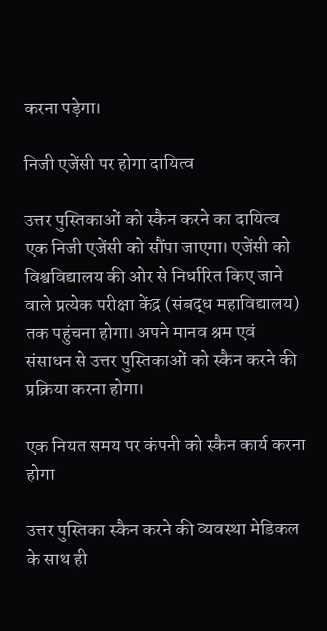करना पड़ेगा।

निजी एजेंसी पर होगा दायित्व

उत्तर पुस्तिकाओं को स्कैन करने का दायित्व एक निजी एजेंसी को सौंपा जाएगा। एजेंसी को विश्वविद्यालय की ओर से निर्धारित किए जाने वाले प्रत्येक परीक्षा केंद्र (संबद्ध महाविद्यालय) तक पहुंचना होगा। अपने मानव श्रम एवं संसाधन से उत्तर पुस्तिकाओं को स्कैन करने की प्रक्रिया करना होगा।

एक नियत समय पर कंपनी को स्कैन कार्य करना होगा

उत्तर पुस्तिका स्कैन करने की व्यवस्था मेडिकल के साथ ही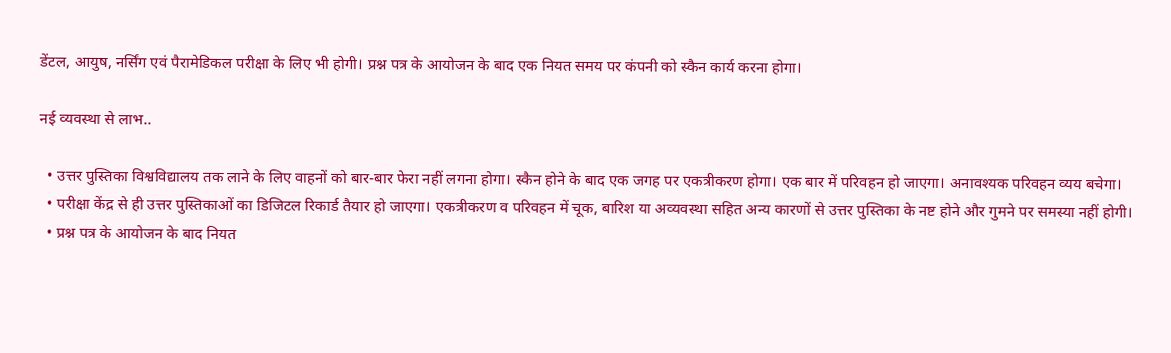डेंटल, आयुष, नर्सिंग एवं पैरामेडिकल परीक्षा के लिए भी होगी। प्रश्न पत्र के आयोजन के बाद एक नियत समय पर कंपनी को स्कैन कार्य करना होगा।

नई व्यवस्था से लाभ..

  • उत्तर पुस्तिका विश्वविद्यालय तक लाने के लिए वाहनों को बार-बार फेरा नहीं लगना होगा। स्कैन होने के बाद एक जगह पर एकत्रीकरण होगा। एक बार में परिवहन हो जाएगा। अनावश्यक परिवहन व्यय बचेगा।
  • परीक्षा केंद्र से ही उत्तर पुस्तिकाओं का डिजिटल रिकार्ड तैयार हो जाएगा। एकत्रीकरण व परिवहन में चूक, बारिश या अव्यवस्था सहित अन्य कारणों से उत्तर पुस्तिका के नष्ट होने और गुमने पर समस्या नहीं होगी।
  • प्रश्न पत्र के आयोजन के बाद नियत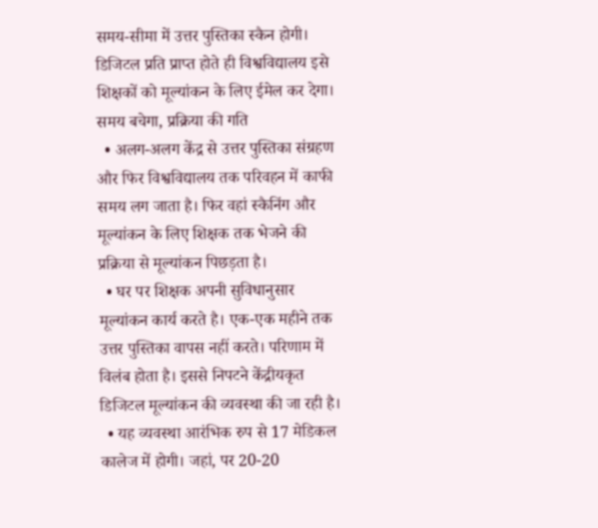समय-सीमा में उत्तर पुस्तिका स्कैन होगी। डिजिटल प्रति प्राप्त होते ही विश्वविद्यालय इसे शिक्षकों को मूल्यांकन के लिए ईमेल कर देगा। समय बचेगा, प्रक्रिया की गति
  • अलग-अलग केंद्र से उत्तर पुस्तिका संग्रहण और फिर विश्वविद्यालय तक परिवहन में काफी समय लग जाता है। फिर वहां स्कैनिंग और मूल्यांकन के लिए शिक्षक तक भेजने की प्रक्रिया से मूल्यांकन पिछड़ता है।
  • घर पर शिक्षक अपनी सुविधानुसार मूल्यांकन कार्य करते है। एक-एक महीने तक उत्तर पुस्तिका वापस नहीं करते। परिणाम में विलंब होता है। इससे निपटने केंद्रीयकृत डिजिटल मूल्यांकन की व्यवस्था की जा रही है।
  • यह व्यवस्था आरंभिक रुप से 17 मेडिकल कालेज में होगी। जहां, पर 20-20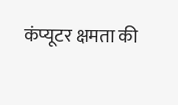कंप्यूटर क्षमता की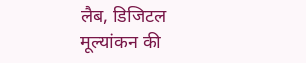लैब, डिजिटल मूल्यांकन की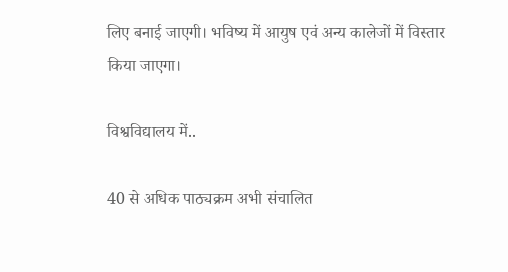लिए बनाई जाएगी। भविष्य में आयुष एवं अन्य कालेजों में विस्तार किया जाएगा।

विश्वविद्यालय में..

40 से अधिक पाठ्यक्रम अभी संचालित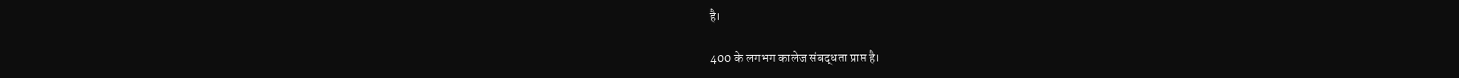है।

400 के लगभग कालेज संबद्धता प्राप्त है।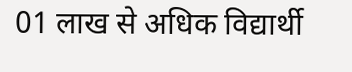01 लाख से अधिक विद्यार्थी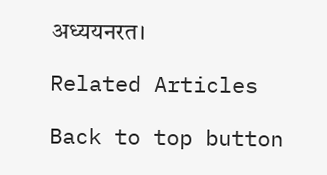अध्ययनरत।

Related Articles

Back to top button